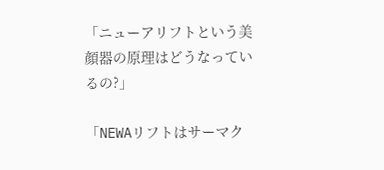「ニューアリフトという美顔器の原理はどうなっているの?」

「NEWAリフトはサーマク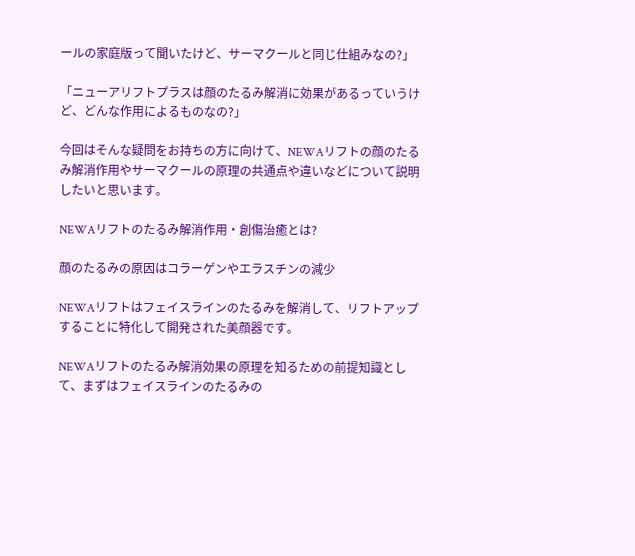ールの家庭版って聞いたけど、サーマクールと同じ仕組みなの?」

「ニューアリフトプラスは顔のたるみ解消に効果があるっていうけど、どんな作用によるものなの?」

今回はそんな疑問をお持ちの方に向けて、NEWAリフトの顔のたるみ解消作用やサーマクールの原理の共通点や違いなどについて説明したいと思います。

NEWAリフトのたるみ解消作用・創傷治癒とは?

顔のたるみの原因はコラーゲンやエラスチンの減少

NEWAリフトはフェイスラインのたるみを解消して、リフトアップすることに特化して開発された美顔器です。

NEWAリフトのたるみ解消効果の原理を知るための前提知識として、まずはフェイスラインのたるみの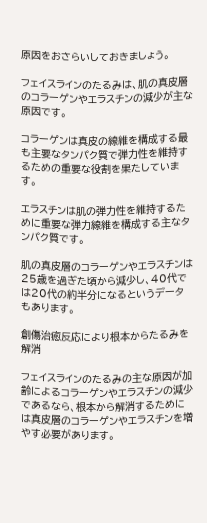原因をおさらいしておきましょう。

フェイスラインのたるみは、肌の真皮層のコラーゲンやエラスチンの減少が主な原因です。

コラーゲンは真皮の線維を構成する最も主要なタンパク質で弾力性を維持するための重要な役割を果たしています。

エラスチンは肌の弾力性を維持するために重要な弾力線維を構成する主なタンパク質です。

肌の真皮層のコラーゲンやエラスチンは25歳を過ぎた頃から減少し、40代では20代の約半分になるというデータもあります。

創傷治癒反応により根本からたるみを解消

フェイスラインのたるみの主な原因が加齢によるコラーゲンやエラスチンの減少であるなら、根本から解消するためには真皮層のコラーゲンやエラスチンを増やす必要があります。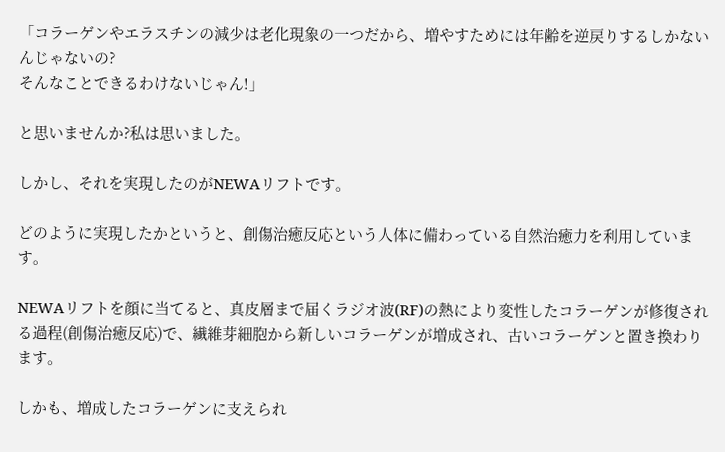「コラーゲンやエラスチンの減少は老化現象の一つだから、増やすためには年齢を逆戻りするしかないんじゃないの?
そんなことできるわけないじゃん!」

と思いませんか?私は思いました。

しかし、それを実現したのがNEWAリフトです。

どのように実現したかというと、創傷治癒反応という人体に備わっている自然治癒力を利用しています。

NEWAリフトを顔に当てると、真皮層まで届くラジオ波(RF)の熱により変性したコラーゲンが修復される過程(創傷治癒反応)で、繊維芽細胞から新しいコラーゲンが増成され、古いコラーゲンと置き換わります。

しかも、増成したコラーゲンに支えられ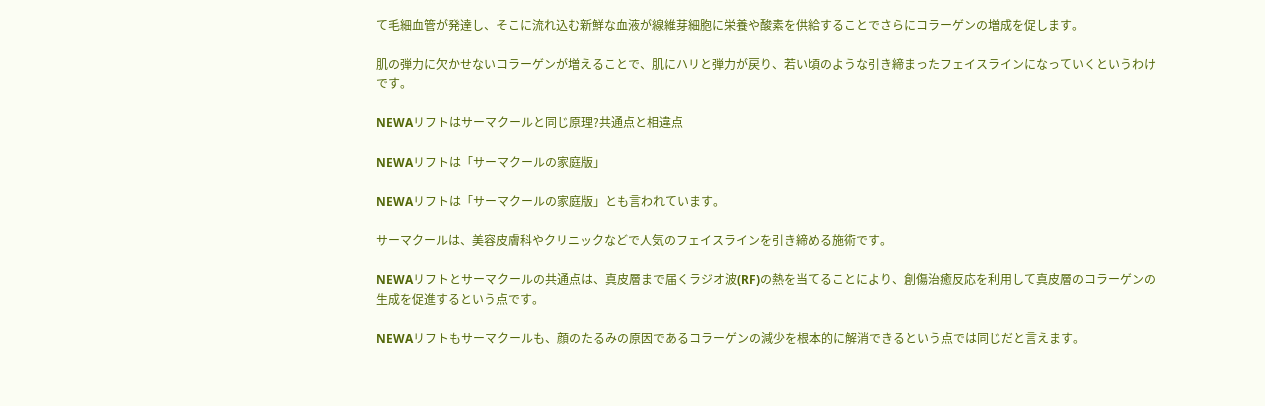て毛細血管が発達し、そこに流れ込む新鮮な血液が線維芽細胞に栄養や酸素を供給することでさらにコラーゲンの増成を促します。

肌の弾力に欠かせないコラーゲンが増えることで、肌にハリと弾力が戻り、若い頃のような引き締まったフェイスラインになっていくというわけです。

NEWAリフトはサーマクールと同じ原理?共通点と相違点

NEWAリフトは「サーマクールの家庭版」

NEWAリフトは「サーマクールの家庭版」とも言われています。

サーマクールは、美容皮膚科やクリニックなどで人気のフェイスラインを引き締める施術です。

NEWAリフトとサーマクールの共通点は、真皮層まで届くラジオ波(RF)の熱を当てることにより、創傷治癒反応を利用して真皮層のコラーゲンの生成を促進するという点です。

NEWAリフトもサーマクールも、顔のたるみの原因であるコラーゲンの減少を根本的に解消できるという点では同じだと言えます。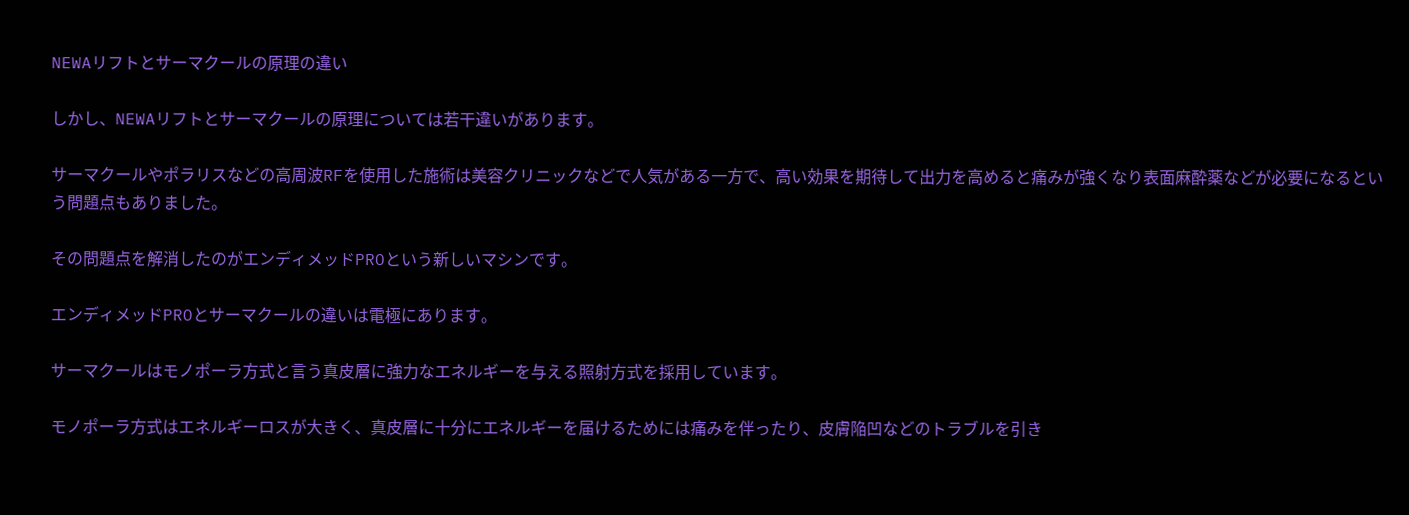NEWAリフトとサーマクールの原理の違い

しかし、NEWAリフトとサーマクールの原理については若干違いがあります。

サーマクールやポラリスなどの高周波RFを使用した施術は美容クリニックなどで人気がある一方で、高い効果を期待して出力を高めると痛みが強くなり表面麻酔薬などが必要になるという問題点もありました。

その問題点を解消したのがエンディメッドPROという新しいマシンです。

エンディメッドPROとサーマクールの違いは電極にあります。

サーマクールはモノポーラ方式と言う真皮層に強力なエネルギーを与える照射方式を採用しています。

モノポーラ方式はエネルギーロスが大きく、真皮層に十分にエネルギーを届けるためには痛みを伴ったり、皮膚陥凹などのトラブルを引き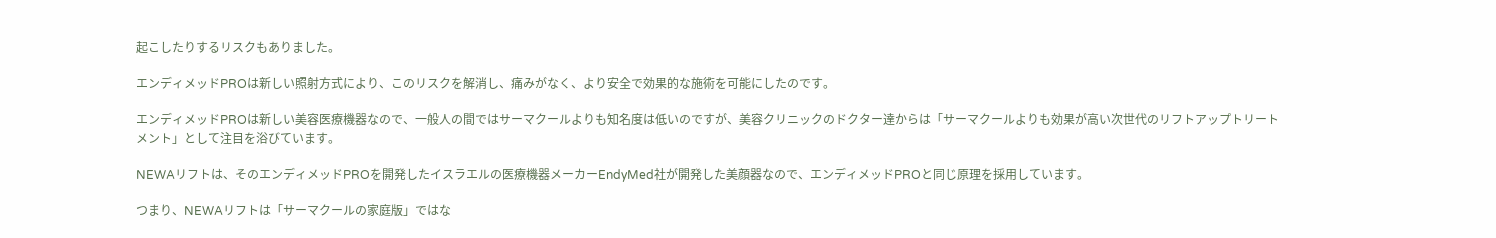起こしたりするリスクもありました。

エンディメッドPROは新しい照射方式により、このリスクを解消し、痛みがなく、より安全で効果的な施術を可能にしたのです。

エンディメッドPROは新しい美容医療機器なので、一般人の間ではサーマクールよりも知名度は低いのですが、美容クリニックのドクター達からは「サーマクールよりも効果が高い次世代のリフトアップトリートメント」として注目を浴びています。

NEWAリフトは、そのエンディメッドPROを開発したイスラエルの医療機器メーカーEndyMed社が開発した美顔器なので、エンディメッドPROと同じ原理を採用しています。

つまり、NEWAリフトは「サーマクールの家庭版」ではな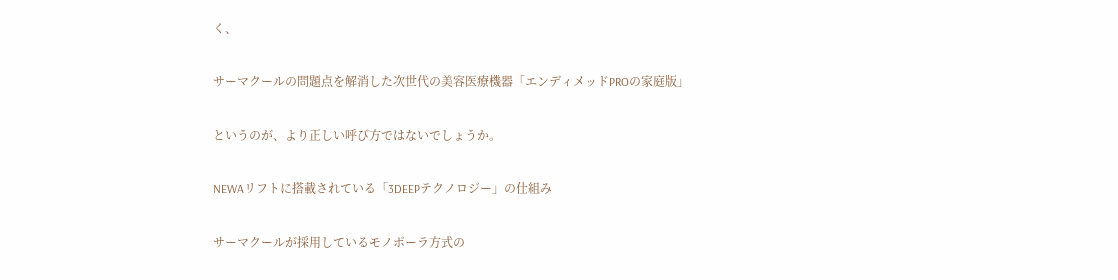く、

サーマクールの問題点を解消した次世代の美容医療機器「エンディメッドPROの家庭版」

というのが、より正しい呼び方ではないでしょうか。

NEWAリフトに搭載されている「3DEEPテクノロジー」の仕組み

サーマクールが採用しているモノポーラ方式の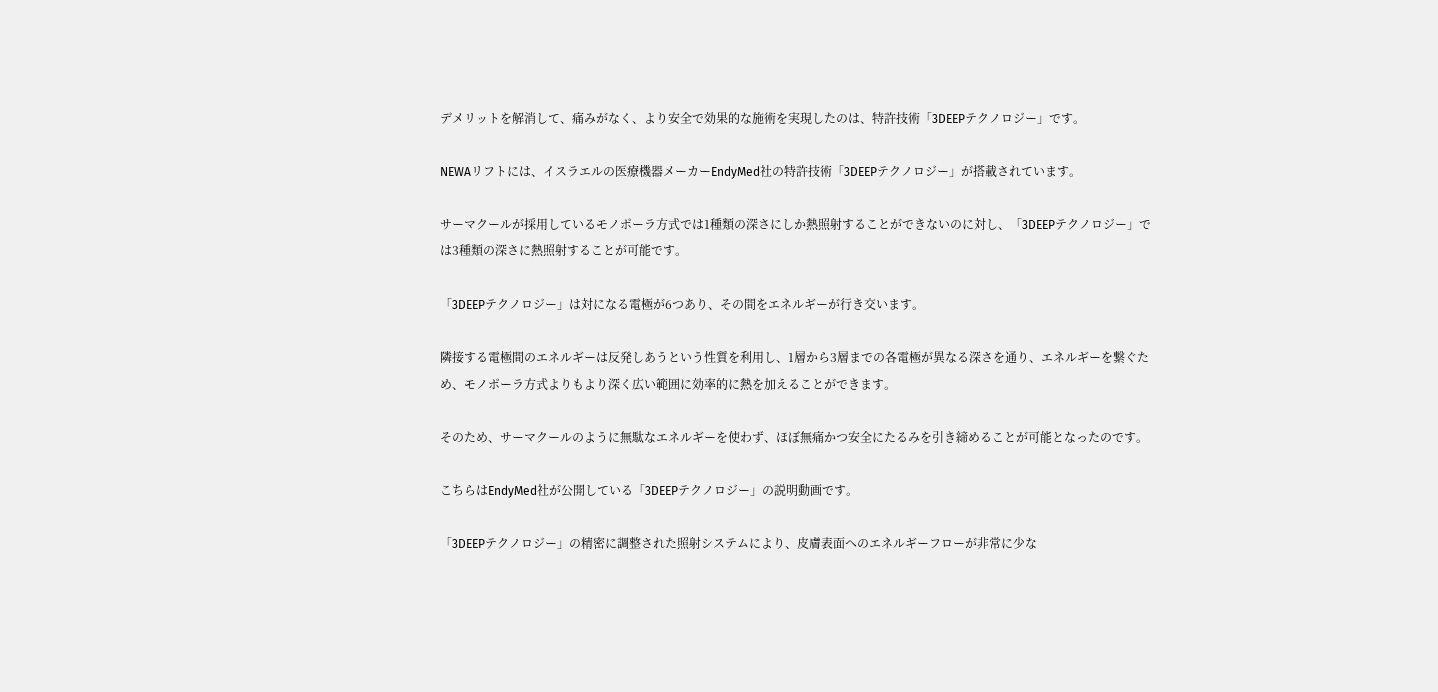デメリットを解消して、痛みがなく、より安全で効果的な施術を実現したのは、特許技術「3DEEPテクノロジー」です。

NEWAリフトには、イスラエルの医療機器メーカーEndyMed社の特許技術「3DEEPテクノロジー」が搭載されています。

サーマクールが採用しているモノポーラ方式では1種類の深さにしか熱照射することができないのに対し、「3DEEPテクノロジー」では3種類の深さに熱照射することが可能です。

「3DEEPテクノロジー」は対になる電極が6つあり、その間をエネルギーが行き交います。

隣接する電極間のエネルギーは反発しあうという性質を利用し、1層から3層までの各電極が異なる深さを通り、エネルギーを繋ぐため、モノポーラ方式よりもより深く広い範囲に効率的に熱を加えることができます。

そのため、サーマクールのように無駄なエネルギーを使わず、ほぼ無痛かつ安全にたるみを引き締めることが可能となったのです。

こちらはEndyMed社が公開している「3DEEPテクノロジー」の説明動画です。

「3DEEPテクノロジー」の精密に調整された照射システムにより、皮膚表面へのエネルギーフローが非常に少な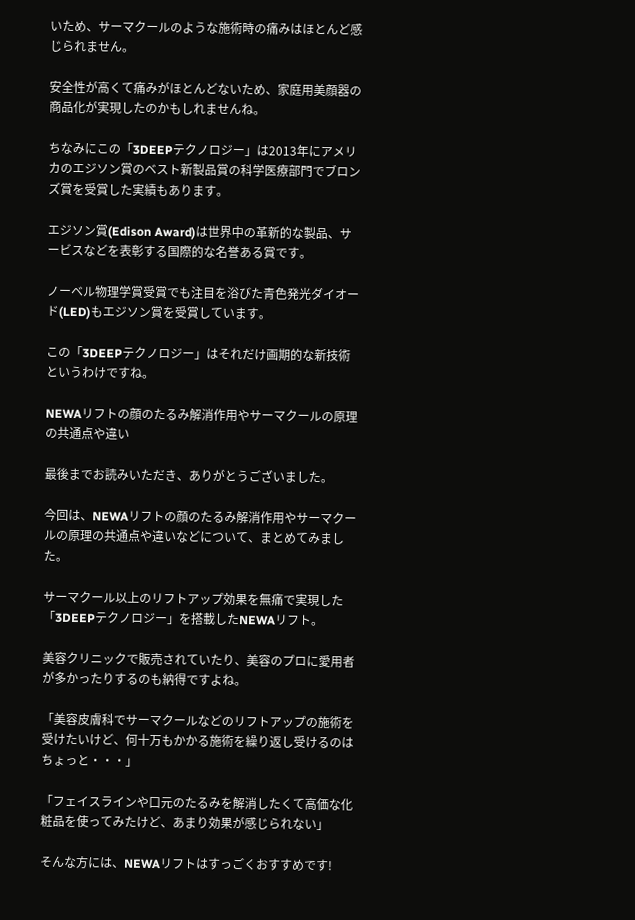いため、サーマクールのような施術時の痛みはほとんど感じられません。

安全性が高くて痛みがほとんどないため、家庭用美顔器の商品化が実現したのかもしれませんね。

ちなみにこの「3DEEPテクノロジー」は2013年にアメリカのエジソン賞のベスト新製品賞の科学医療部門でブロンズ賞を受賞した実績もあります。

エジソン賞(Edison Award)は世界中の革新的な製品、サービスなどを表彰する国際的な名誉ある賞です。

ノーベル物理学賞受賞でも注目を浴びた青色発光ダイオード(LED)もエジソン賞を受賞しています。

この「3DEEPテクノロジー」はそれだけ画期的な新技術というわけですね。

NEWAリフトの顔のたるみ解消作用やサーマクールの原理の共通点や違い

最後までお読みいただき、ありがとうございました。

今回は、NEWAリフトの顔のたるみ解消作用やサーマクールの原理の共通点や違いなどについて、まとめてみました。

サーマクール以上のリフトアップ効果を無痛で実現した「3DEEPテクノロジー」を搭載したNEWAリフト。

美容クリニックで販売されていたり、美容のプロに愛用者が多かったりするのも納得ですよね。

「美容皮膚科でサーマクールなどのリフトアップの施術を受けたいけど、何十万もかかる施術を繰り返し受けるのはちょっと・・・」

「フェイスラインや口元のたるみを解消したくて高価な化粧品を使ってみたけど、あまり効果が感じられない」

そんな方には、NEWAリフトはすっごくおすすめです!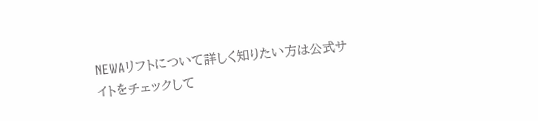NEWAリフトについて詳しく知りたい方は公式サイトをチェックして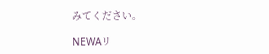みてください。

NEWAリ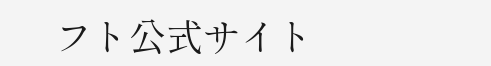フト公式サイト